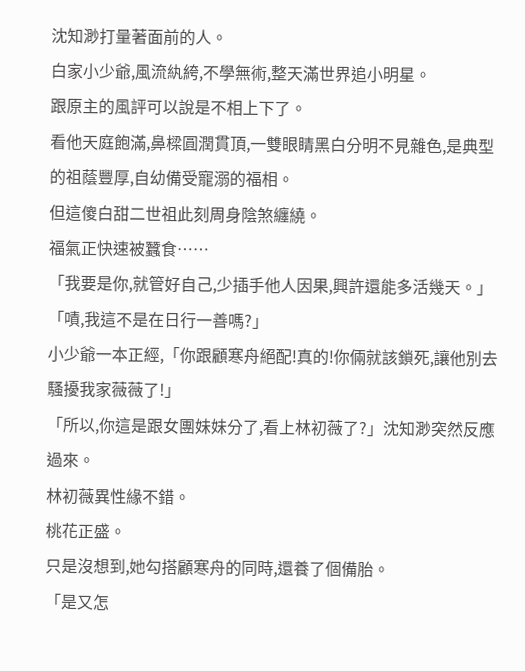沈知渺打量著面前的人。
白家小少爺,風流紈絝,不學無術,整天滿世界追小明星。
跟原主的風評可以說是不相上下了。
看他天庭飽滿,鼻樑圓潤貫頂,一雙眼睛黑白分明不見雜色,是典型的祖蔭豐厚,自幼備受寵溺的福相。
但這傻白甜二世祖此刻周身陰煞纏繞。
福氣正快速被蠶食……
「我要是你,就管好自己,少插手他人因果,興許還能多活幾天。」
「嘖,我這不是在日行一善嗎?」
小少爺一本正經,「你跟顧寒舟絕配!真的!你倆就該鎖死,讓他別去騷擾我家薇薇了!」
「所以,你這是跟女團妹妹分了,看上林初薇了?」沈知渺突然反應過來。
林初薇異性緣不錯。
桃花正盛。
只是沒想到,她勾搭顧寒舟的同時,還養了個備胎。
「是又怎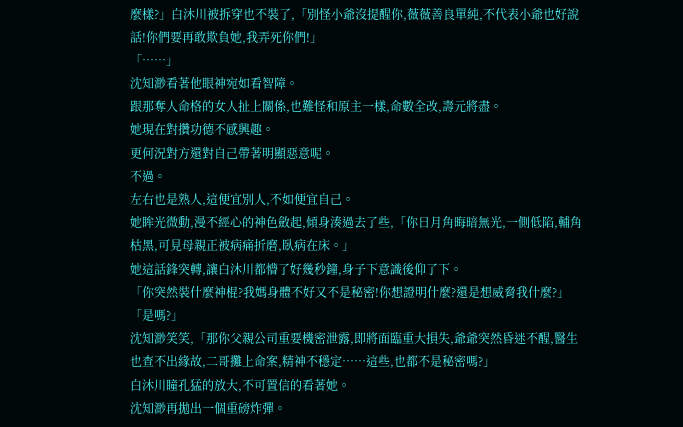麼樣?」白沐川被拆穿也不裝了,「別怪小爺沒提醒你,薇薇善良單純,不代表小爺也好說話!你們要再敢欺負她,我弄死你們!」
「……」
沈知渺看著他眼神宛如看智障。
跟那奪人命格的女人扯上關係,也難怪和原主一樣,命數全改,壽元將盡。
她現在對攢功德不感興趣。
更何況對方還對自己帶著明顯惡意呢。
不過。
左右也是熟人,這便宜別人,不如便宜自己。
她眸光微動,漫不經心的神色斂起,傾身湊過去了些,「你日月角晦暗無光,一側低陷,輔角枯黑,可見母親正被病痛折磨,臥病在床。」
她這話鋒突轉,讓白沐川都懵了好幾秒鐘,身子下意識後仰了下。
「你突然裝什麼神棍?我媽身體不好又不是秘密!你想證明什麼?還是想威脅我什麼?」
「是嗎?」
沈知渺笑笑,「那你父親公司重要機密泄露,即將面臨重大損失,爺爺突然昏迷不醒,醫生也查不出緣故,二哥攤上命案,精神不穩定……這些,也都不是秘密嗎?」
白沐川瞳孔猛的放大,不可置信的看著她。
沈知渺再拋出一個重磅炸彈。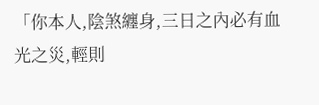「你本人,陰煞纏身,三日之內必有血光之災,輕則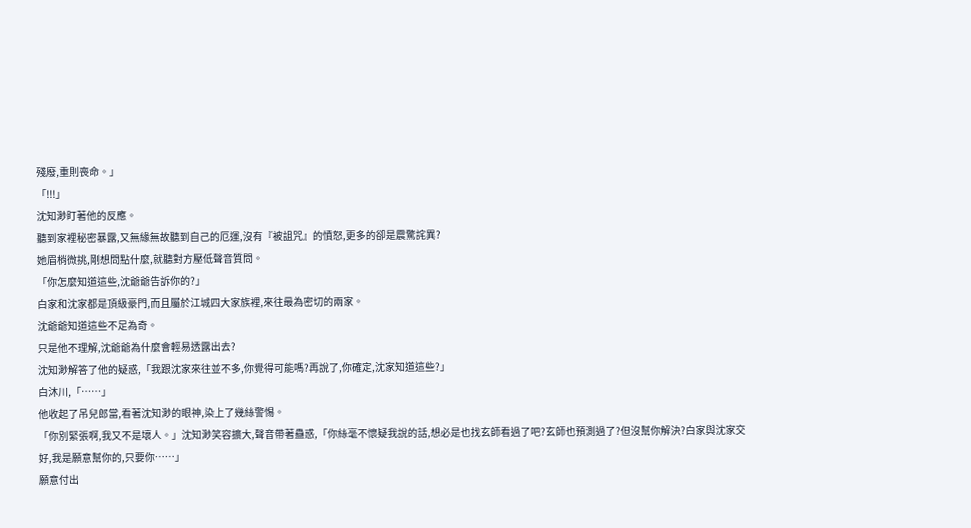殘廢,重則喪命。」
「!!!」
沈知渺盯著他的反應。
聽到家裡秘密暴露,又無緣無故聽到自己的厄運,沒有『被詛咒』的憤怒,更多的卻是震驚詫異?
她眉梢微挑,剛想問點什麼,就聽對方壓低聲音質問。
「你怎麼知道這些,沈爺爺告訴你的?」
白家和沈家都是頂級豪門,而且屬於江城四大家族裡,來往最為密切的兩家。
沈爺爺知道這些不足為奇。
只是他不理解,沈爺爺為什麼會輕易透露出去?
沈知渺解答了他的疑惑,「我跟沈家來往並不多,你覺得可能嗎?再說了,你確定,沈家知道這些?」
白沐川,「……」
他收起了吊兒郎當,看著沈知渺的眼神,染上了幾絲警惕。
「你別緊張啊,我又不是壞人。」沈知渺笑容擴大,聲音帶著蠱惑,「你絲毫不懷疑我說的話,想必是也找玄師看過了吧?玄師也預測過了?但沒幫你解決?白家與沈家交好,我是願意幫你的,只要你……」
願意付出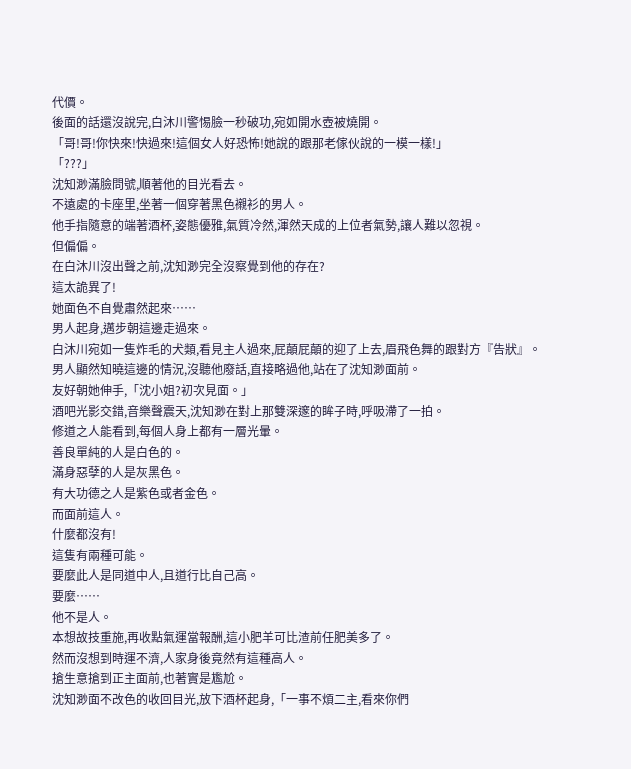代價。
後面的話還沒說完,白沐川警惕臉一秒破功,宛如開水壺被燒開。
「哥!哥!你快來!快過來!這個女人好恐怖!她說的跟那老傢伙說的一模一樣!」
「???」
沈知渺滿臉問號,順著他的目光看去。
不遠處的卡座里,坐著一個穿著黑色襯衫的男人。
他手指隨意的端著酒杯,姿態優雅,氣質冷然,渾然天成的上位者氣勢,讓人難以忽視。
但偏偏。
在白沐川沒出聲之前,沈知渺完全沒察覺到他的存在?
這太詭異了!
她面色不自覺肅然起來……
男人起身,邁步朝這邊走過來。
白沐川宛如一隻炸毛的犬類,看見主人過來,屁顛屁顛的迎了上去,眉飛色舞的跟對方『告狀』。
男人顯然知曉這邊的情況,沒聽他廢話,直接略過他,站在了沈知渺面前。
友好朝她伸手,「沈小姐?初次見面。」
酒吧光影交錯,音樂聲震天,沈知渺在對上那雙深邃的眸子時,呼吸滯了一拍。
修道之人能看到,每個人身上都有一層光暈。
善良單純的人是白色的。
滿身惡孽的人是灰黑色。
有大功德之人是紫色或者金色。
而面前這人。
什麼都沒有!
這隻有兩種可能。
要麼此人是同道中人,且道行比自己高。
要麼……
他不是人。
本想故技重施,再收點氣運當報酬,這小肥羊可比渣前任肥美多了。
然而沒想到時運不濟,人家身後竟然有這種高人。
搶生意搶到正主面前,也著實是尷尬。
沈知渺面不改色的收回目光,放下酒杯起身,「一事不煩二主,看來你們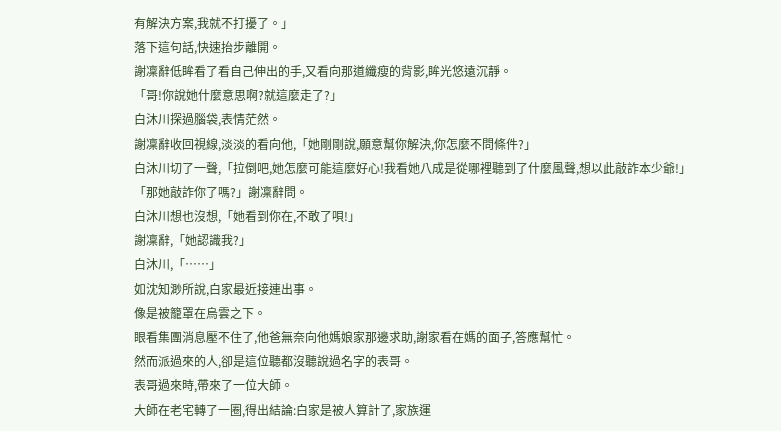有解決方案,我就不打擾了。」
落下這句話,快速抬步離開。
謝凜辭低眸看了看自己伸出的手,又看向那道纖瘦的背影,眸光悠遠沉靜。
「哥!你說她什麼意思啊?就這麼走了?」
白沐川探過腦袋,表情茫然。
謝凜辭收回視線,淡淡的看向他,「她剛剛說,願意幫你解決,你怎麼不問條件?」
白沐川切了一聲,「拉倒吧,她怎麼可能這麼好心!我看她八成是從哪裡聽到了什麼風聲,想以此敲詐本少爺!」
「那她敲詐你了嗎?」謝凜辭問。
白沐川想也沒想,「她看到你在,不敢了唄!」
謝凜辭,「她認識我?」
白沐川,「……」
如沈知渺所說,白家最近接連出事。
像是被籠罩在烏雲之下。
眼看集團消息壓不住了,他爸無奈向他媽娘家那邊求助,謝家看在媽的面子,答應幫忙。
然而派過來的人,卻是這位聽都沒聽說過名字的表哥。
表哥過來時,帶來了一位大師。
大師在老宅轉了一圈,得出結論:白家是被人算計了,家族運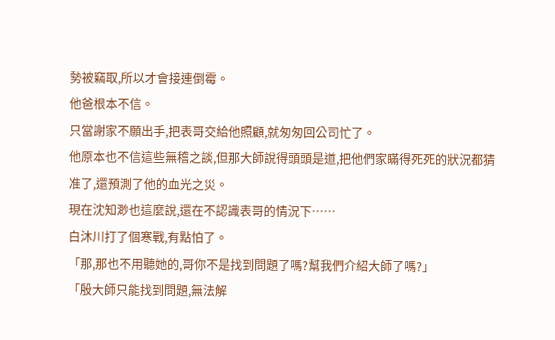勢被竊取,所以才會接連倒霉。
他爸根本不信。
只當謝家不願出手,把表哥交給他照顧,就匆匆回公司忙了。
他原本也不信這些無稽之談,但那大師說得頭頭是道,把他們家瞞得死死的狀況都猜准了,還預測了他的血光之災。
現在沈知渺也這麼說,還在不認識表哥的情況下……
白沐川打了個寒戰,有點怕了。
「那,那也不用聽她的,哥你不是找到問題了嗎?幫我們介紹大師了嗎?」
「殷大師只能找到問題,無法解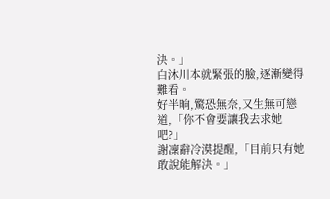決。」
白沐川本就緊張的臉,逐漸變得難看。
好半晌,驚恐無奈,又生無可戀道,「你不會要讓我去求她吧?」
謝凜辭冷漠提醒,「目前只有她敢說能解決。」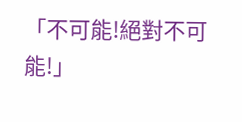「不可能!絕對不可能!」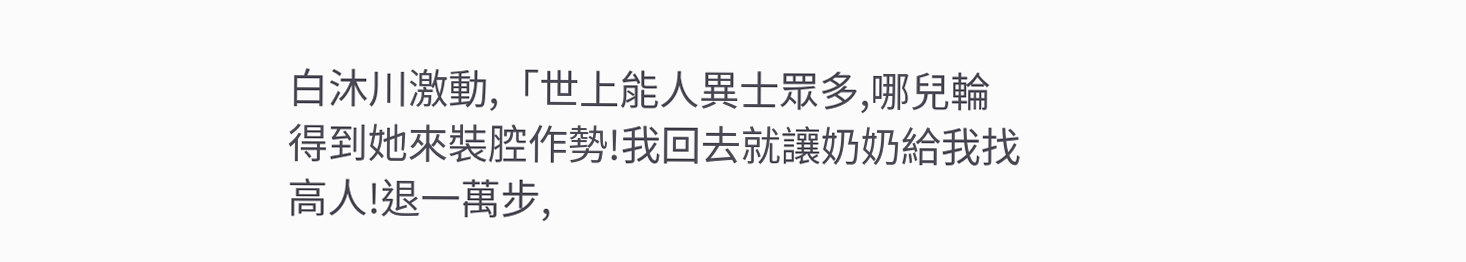白沐川激動,「世上能人異士眾多,哪兒輪得到她來裝腔作勢!我回去就讓奶奶給我找高人!退一萬步,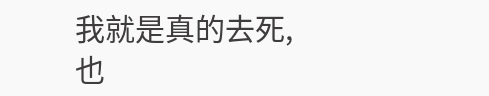我就是真的去死,也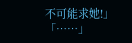不可能求她!」
「……」